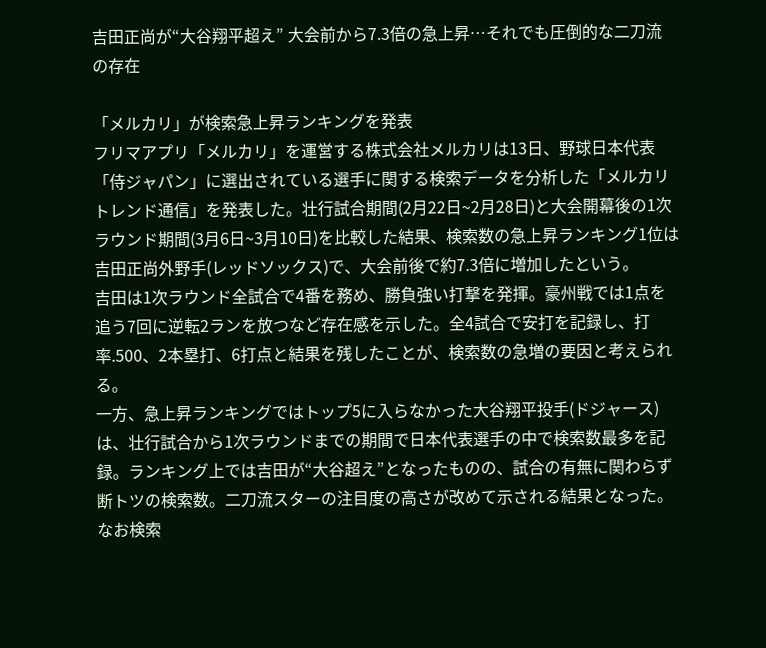吉田正尚が“大谷翔平超え” 大会前から7.3倍の急上昇…それでも圧倒的な二刀流の存在

「メルカリ」が検索急上昇ランキングを発表
フリマアプリ「メルカリ」を運営する株式会社メルカリは13日、野球日本代表「侍ジャパン」に選出されている選手に関する検索データを分析した「メルカリトレンド通信」を発表した。壮行試合期間(2月22日~2月28日)と大会開幕後の1次ラウンド期間(3月6日~3月10日)を比較した結果、検索数の急上昇ランキング1位は吉田正尚外野手(レッドソックス)で、大会前後で約7.3倍に増加したという。
吉田は1次ラウンド全試合で4番を務め、勝負強い打撃を発揮。豪州戦では1点を追う7回に逆転2ランを放つなど存在感を示した。全4試合で安打を記録し、打率.500、2本塁打、6打点と結果を残したことが、検索数の急増の要因と考えられる。
一方、急上昇ランキングではトップ5に入らなかった大谷翔平投手(ドジャース)は、壮行試合から1次ラウンドまでの期間で日本代表選手の中で検索数最多を記録。ランキング上では吉田が“大谷超え”となったものの、試合の有無に関わらず断トツの検索数。二刀流スターの注目度の高さが改めて示される結果となった。
なお検索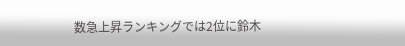数急上昇ランキングでは2位に鈴木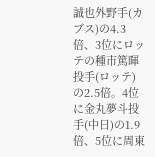誠也外野手(カブス)の4.3倍、3位にロッテの種市篤暉投手(ロッテ)の2.5倍。4位に金丸夢斗投手(中日)の1.9倍、5位に周東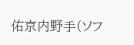佑京内野手(ソフ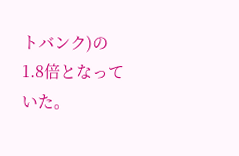トバンク)の1.8倍となっていた。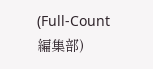(Full-Count編集部)